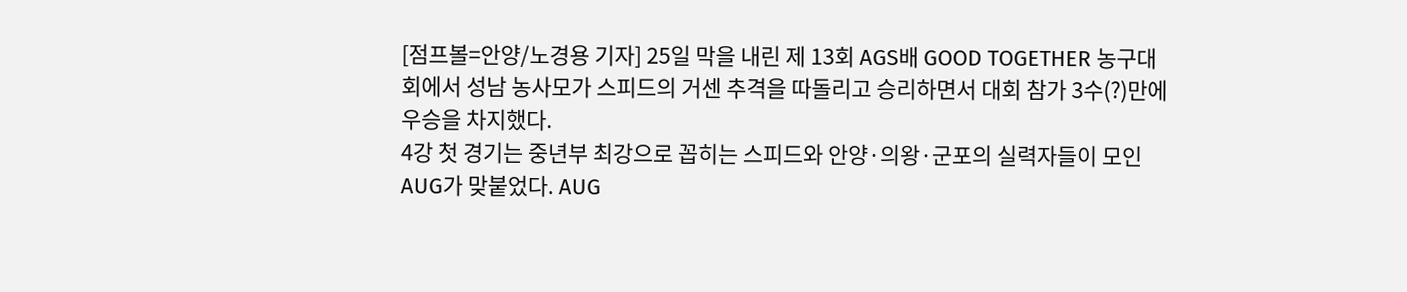[점프볼=안양/노경용 기자] 25일 막을 내린 제 13회 AGS배 GOOD TOGETHER 농구대회에서 성남 농사모가 스피드의 거센 추격을 따돌리고 승리하면서 대회 참가 3수(?)만에 우승을 차지했다.
4강 첫 경기는 중년부 최강으로 꼽히는 스피드와 안양·의왕·군포의 실력자들이 모인 AUG가 맞붙었다. AUG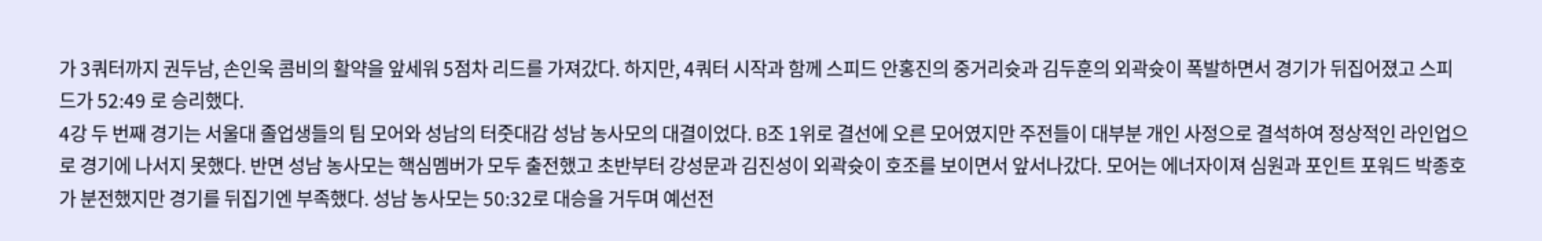가 3쿼터까지 권두남, 손인욱 콤비의 활약을 앞세워 5점차 리드를 가져갔다. 하지만, 4쿼터 시작과 함께 스피드 안홍진의 중거리슛과 김두훈의 외곽슛이 폭발하면서 경기가 뒤집어졌고 스피드가 52:49 로 승리했다.
4강 두 번째 경기는 서울대 졸업생들의 팀 모어와 성남의 터줏대감 성남 농사모의 대결이었다. B조 1위로 결선에 오른 모어였지만 주전들이 대부분 개인 사정으로 결석하여 정상적인 라인업으로 경기에 나서지 못했다. 반면 성남 농사모는 핵심멤버가 모두 출전했고 초반부터 강성문과 김진성이 외곽슛이 호조를 보이면서 앞서나갔다. 모어는 에너자이져 심원과 포인트 포워드 박종호가 분전했지만 경기를 뒤집기엔 부족했다. 성남 농사모는 50:32로 대승을 거두며 예선전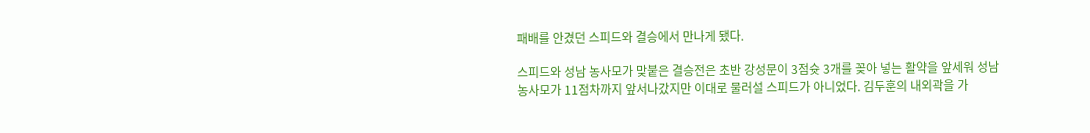패배를 안겼던 스피드와 결승에서 만나게 됐다.

스피드와 성남 농사모가 맞붙은 결승전은 초반 강성문이 3점슛 3개를 꽂아 넣는 활약을 앞세워 성남 농사모가 11점차까지 앞서나갔지만 이대로 물러설 스피드가 아니었다. 김두훈의 내외곽을 가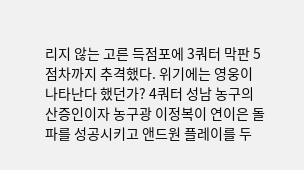리지 않는 고른 득점포에 3쿼터 막판 5점차까지 추격했다. 위기에는 영웅이 나타난다 했던가? 4쿼터 성남 농구의 산증인이자 농구광 이정복이 연이은 돌파를 성공시키고 앤드원 플레이를 두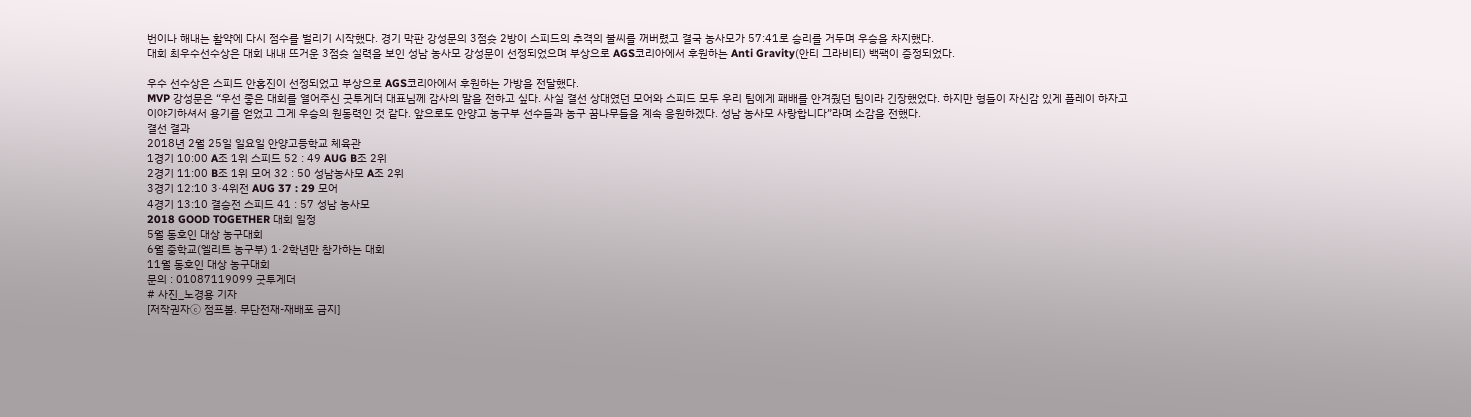번이나 해내는 활약에 다시 점수를 벌리기 시작했다. 경기 막판 강성문의 3점슛 2방이 스피드의 추격의 불씨를 꺼버렸고 결국 농사모가 57:41로 승리를 거두며 우승을 차지했다.
대회 최우수선수상은 대회 내내 뜨거운 3점슛 실력을 보인 성남 농사모 강성문이 선정되었으며 부상으로 AGS코리아에서 후원하는 Anti Gravity(안티 그라비티) 백팩이 증정되었다.

우수 선수상은 스피드 안홍진이 선정되었고 부상으로 AGS코리아에서 후원하는 가방을 전달했다.
MVP 강성문은 “우선 좋은 대회를 열어주신 굿투게더 대표님께 감사의 말을 전하고 싶다. 사실 결선 상대였던 모어와 스피드 모두 우리 팀에게 패배를 안겨줬던 팀이라 긴장했었다. 하지만 형들이 자신감 있게 플레이 하자고 이야기하셔서 용기를 얻었고 그게 우승의 원동력인 것 같다. 앞으로도 안양고 농구부 선수들과 농구 꿈나무들을 계속 응원하겠다. 성남 농사모 사랑합니다”라며 소감을 전했다.
결선 결과
2018년 2월 25일 일요일 안양고등학교 체육관
1경기 10:00 A조 1위 스피드 52 : 49 AUG B조 2위
2경기 11:00 B조 1위 모어 32 : 50 성남농사모 A조 2위
3경기 12:10 3·4위전 AUG 37 : 29 모어
4경기 13:10 결승전 스피드 41 : 57 성남 농사모
2018 GOOD TOGETHER 대회 일정
5월 동호인 대상 농구대회
6월 중학교(엘리트 농구부) 1·2학년만 참가하는 대회
11월 동호인 대상 농구대회
문의 : 01087119099 굿투게더
# 사진_노경용 기자
[저작권자ⓒ 점프볼. 무단전재-재배포 금지]